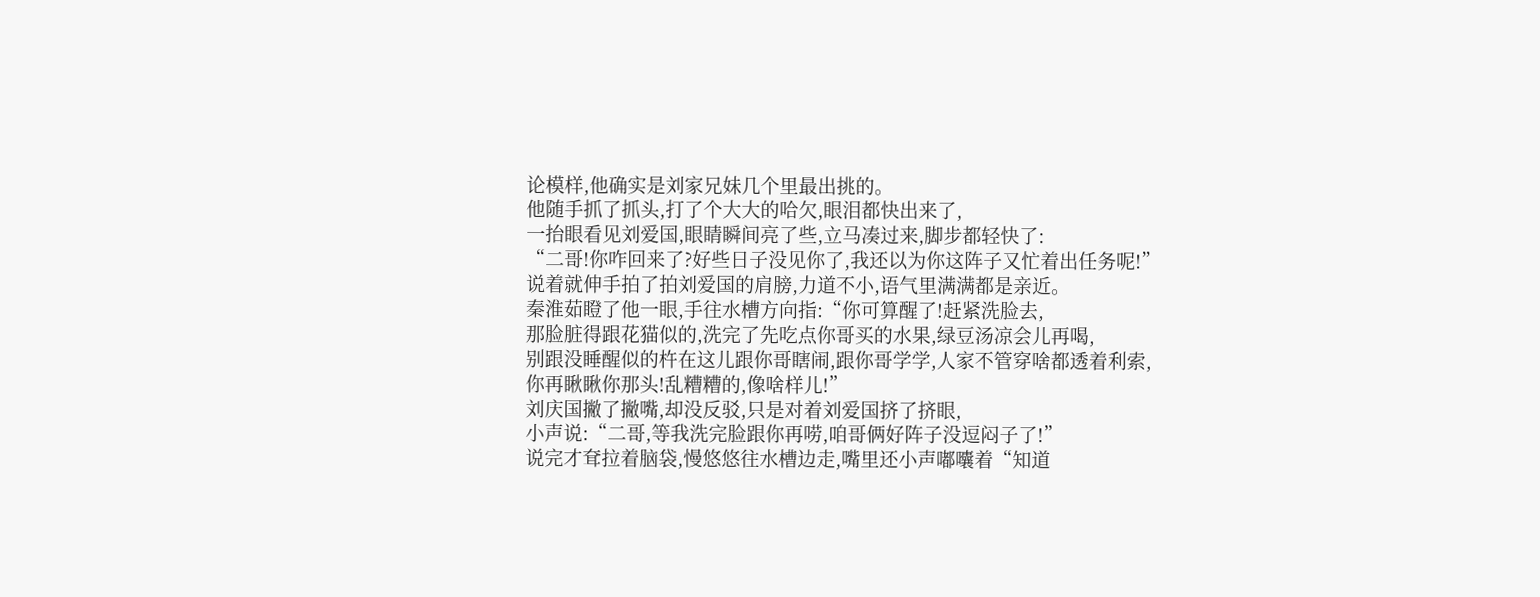论模样,他确实是刘家兄妹几个里最出挑的。
他随手抓了抓头,打了个大大的哈欠,眼泪都快出来了,
一抬眼看见刘爱国,眼睛瞬间亮了些,立马凑过来,脚步都轻快了:
“二哥!你咋回来了?好些日子没见你了,我还以为你这阵子又忙着出任务呢!”
说着就伸手拍了拍刘爱国的肩膀,力道不小,语气里满满都是亲近。
秦淮茹瞪了他一眼,手往水槽方向指:“你可算醒了!赶紧洗脸去,
那脸脏得跟花猫似的,洗完了先吃点你哥买的水果,绿豆汤凉会儿再喝,
别跟没睡醒似的杵在这儿跟你哥瞎闹,跟你哥学学,人家不管穿啥都透着利索,
你再瞅瞅你那头!乱糟糟的,像啥样儿!”
刘庆国撇了撇嘴,却没反驳,只是对着刘爱国挤了挤眼,
小声说:“二哥,等我洗完脸跟你再唠,咱哥俩好阵子没逗闷子了!”
说完才耷拉着脑袋,慢悠悠往水槽边走,嘴里还小声嘟囔着“知道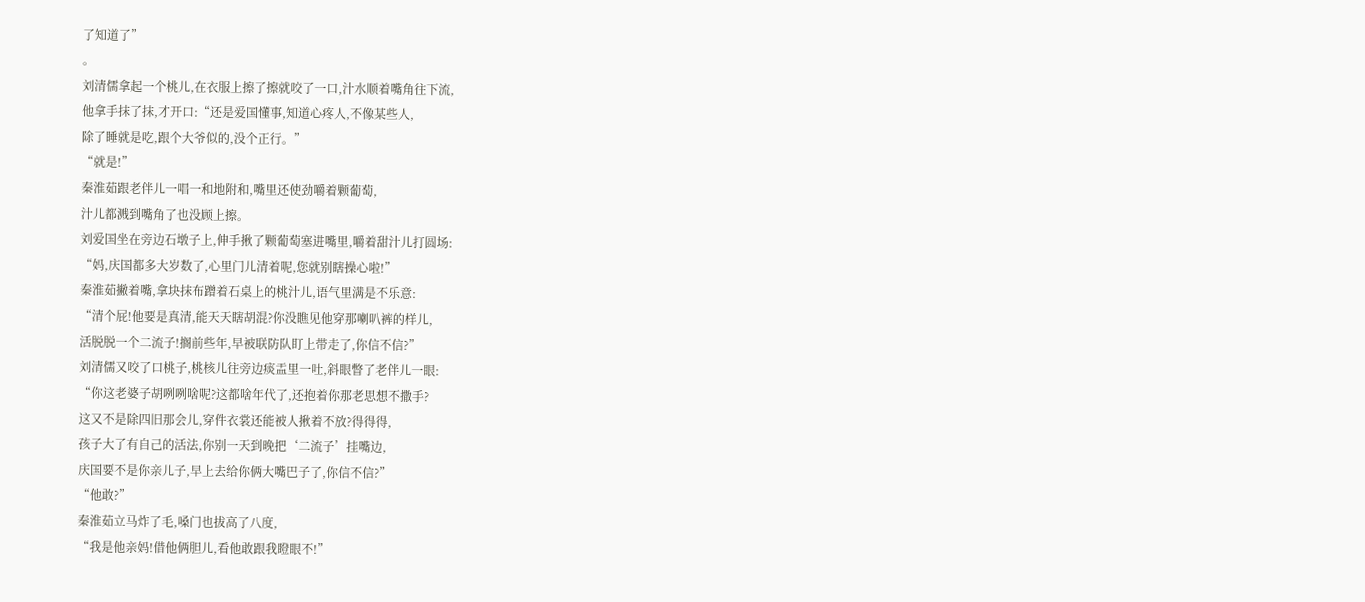了知道了”
。
刘清儒拿起一个桃儿,在衣服上擦了擦就咬了一口,汁水顺着嘴角往下流,
他拿手抹了抹,才开口:“还是爱国懂事,知道心疼人,不像某些人,
除了睡就是吃,跟个大爷似的,没个正行。”
“就是!”
秦淮茹跟老伴儿一唱一和地附和,嘴里还使劲嚼着颗葡萄,
汁儿都溅到嘴角了也没顾上擦。
刘爱国坐在旁边石墩子上,伸手揪了颗葡萄塞进嘴里,嚼着甜汁儿打圆场:
“妈,庆国都多大岁数了,心里门儿清着呢,您就别瞎操心啦!”
秦淮茹撇着嘴,拿块抹布蹭着石桌上的桃汁儿,语气里满是不乐意:
“清个屁!他要是真清,能天天瞎胡混?你没瞧见他穿那喇叭裤的样儿,
活脱脱一个二流子!搁前些年,早被联防队盯上带走了,你信不信?”
刘清儒又咬了口桃子,桃核儿往旁边痰盂里一吐,斜眼瞥了老伴儿一眼:
“你这老婆子胡咧咧啥呢?这都啥年代了,还抱着你那老思想不撒手?
这又不是除四旧那会儿,穿件衣裳还能被人揪着不放?得得得,
孩子大了有自己的活法,你别一天到晚把‘二流子’挂嘴边,
庆国要不是你亲儿子,早上去给你俩大嘴巴子了,你信不信?”
“他敢?”
秦淮茹立马炸了毛,嗓门也拔高了八度,
“我是他亲妈!借他俩胆儿,看他敢跟我瞪眼不!”